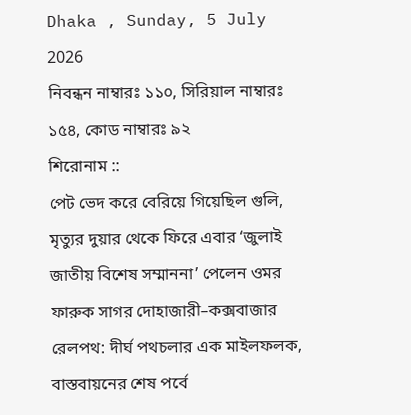Dhaka , Sunday, 5 July 2026
নিবন্ধন নাম্বারঃ ১১০, সিরিয়াল নাম্বারঃ ১৫৪, কোড নাম্বারঃ ৯২
শিরোনাম ::
পেট ভেদ করে বেরিয়ে গিয়েছিল গুলি, মৃত্যুর দুয়ার থেকে ফিরে এবার ‘জুলাই জাতীয় বিশেষ সম্মাননা’ পেলেন ওমর ফারুক সাগর দোহাজারী–কক্সবাজার রেলপথ: দীর্ঘ পথচলার এক মাইলফলক, বাস্তবায়নের শেষ পর্বে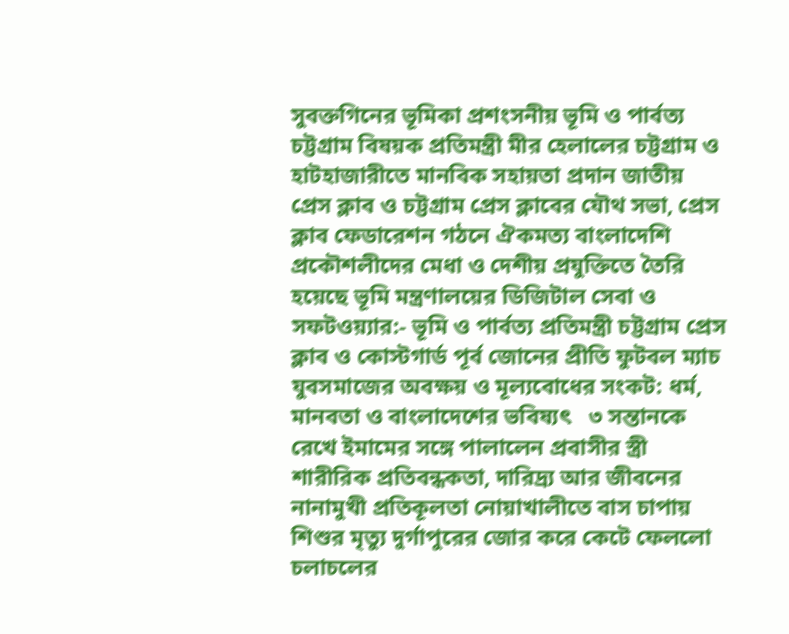সুবক্তগিনের ভূমিকা প্রশংসনীয় ভূমি ও পার্বত্য চট্টগ্রাম বিষয়ক প্রতিমন্ত্রী মীর হেলালের চট্টগ্রাম ও হাটহাজারীতে মানবিক সহায়তা প্রদান জাতীয় প্রেস ক্লাব ও চট্টগ্রাম প্রেস ক্লাবের যৌথ সভা, প্রেস ক্লাব ফেডারেশন গঠনে ঐকমত্য বাংলাদেশি প্রকৌশলীদের মেধা ও দেশীয় প্রযুক্তিতে তৈরি হয়েছে ভূমি মন্ত্রণালয়ের ডিজিটাল সেবা ও সফটওয়্যার:- ভূমি ও পার্বত্য প্রতিমন্ত্রী চট্টগ্রাম প্রেস ক্লাব ও কোস্টগার্ড পূর্ব জোনের প্রীতি ফুটবল ম্যাচ যুবসমাজের অবক্ষয় ও মূল্যবোধের সংকট: ধর্ম, মানবতা ও বাংলাদেশের ভবিষ্যৎ   ৩ সন্তানকে রেখে ইমামের সঙ্গে পালালেন প্রবাসীর স্ত্রী শারীরিক প্রতিবন্ধকতা, দারিদ্র্য আর জীবনের নানামুখী প্রতিকূলতা নোয়াখালীতে বাস চাপায় শিশুর মৃত্যু দুর্গাপুরের জোর করে কেটে ফেললো চলাচলের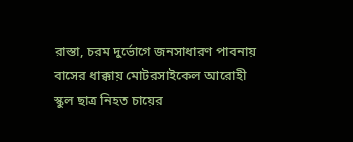রাস্তা, চরম দুর্ভোগে জনসাধারণ পাবনায় বাসের ধাক্কায় মোটরসাইকেল আরোহী স্কুল ছাত্র নিহত চায়ের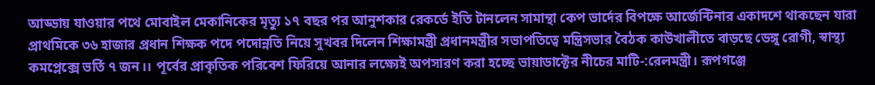আড্ডায় যাওয়ার পথে মোবাইল মেকানিকের মৃত্যু ১৭ বছর পর আনুশকার রেকর্ডে ইতি টানলেন সামান্থা কেপ ভার্দের বিপক্ষে আর্জেন্টিনার একাদশে থাকছেন যারা প্রাথমিকে ৩৬ হাজার প্রধান শিক্ষক পদে পদোন্নতি নিয়ে সুখবর দিলেন শিক্ষামন্ত্রী প্রধানমন্ত্রীর সভাপতিত্বে মন্ত্রিসভার বৈঠক কাউখালীতে বাড়ছে ডেঙ্গু রোগী, স্বাস্থ্য কমপ্লেক্সে ভর্তি ৭ জন।। পূর্বের প্রাকৃতিক পরিবেশ ফিরিয়ে আনার লক্ষ্যেই অপসারণ করা হচ্ছে ভায়াডাক্টের নীচের মাটি-:রেলমন্ত্রী। রূপগঞ্জে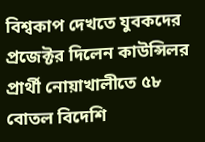বিশ্বকাপ দেখতে যুবকদের প্রজেক্টর দিলেন কাউন্সিলর প্রার্থী নোয়াখালীতে ৫৮ বোতল বিদেশি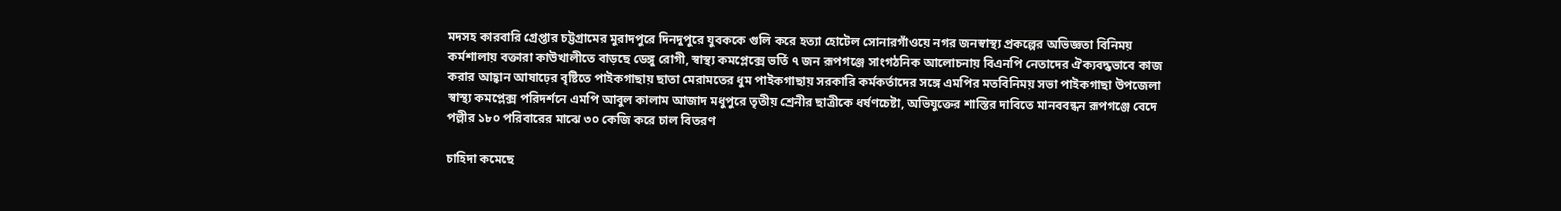মদসহ কারবারি গ্রেপ্তার চট্টগ্রামের মুরাদপুরে দিনদুপুরে যুবককে গুলি করে হত্যা হোটেল সোনারগাঁওয়ে নগর জনস্বাস্থ্য প্রকল্পের অভিজ্ঞতা বিনিময় কর্মশালায় বক্তারা কাউখালীতে বাড়ছে ডেঙ্গু রোগী, স্বাস্থ্য কমপ্লেক্সে ভর্তি ৭ জন রূপগঞ্জে সাংগঠনিক আলোচনায় বিএনপি নেতাদের ঐক্যবদ্ধভাবে কাজ করার আহ্বান আষাঢ়ের বৃষ্টিতে পাইকগাছায় ছাতা মেরামতের ধুম পাইকগাছায় সরকারি কর্মকর্তাদের সঙ্গে এমপির মতবিনিময় সভা পাইকগাছা উপজেলা স্বাস্থ্য কমপ্লেক্স পরিদর্শনে এমপি আবুল কালাম আজাদ মধুপুরে তৃতীয় শ্রেনীর ছাত্রীকে ধর্ষণচেষ্টা, অভিযুক্তের শাস্তির দাবিতে মানববন্ধন রূপগঞ্জে বেদে পল্লীর ১৮০ পরিবারের মাঝে ৩০ কেজি করে চাল বিতরণ

চাহিদা কমেছে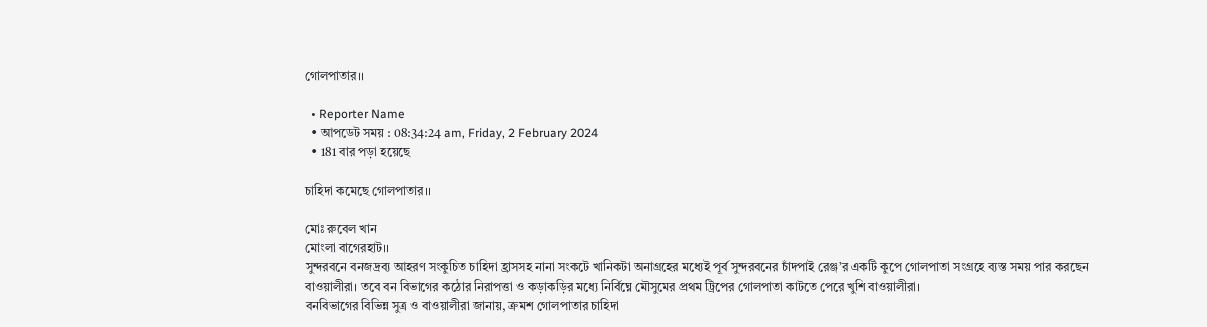গোলপাতার।।

  • Reporter Name
  • আপডেট সময় : 08:34:24 am, Friday, 2 February 2024
  • 181 বার পড়া হয়েছে

চাহিদা কমেছে গোলপাতার।।

মোঃ রুবেল খান
মোংলা বাগেরহাট।।
সুন্দরবনে বনজদ্রব্য আহরণ সংকুচিত চাহিদা হ্রাসসহ নানা সংকটে খানিকটা অনাগ্রহের মধ্যেই পূর্ব সুন্দরবনের চাঁদপাই রেঞ্জ’র একটি কুপে গোলপাতা সংগ্রহে ব্যস্ত সময় পার করছেন বাওয়ালীরা। তবে বন বিভাগের কঠোর নিরাপত্তা ও কড়াকড়ির মধ্যে নির্বিঘ্নে মৌসুমের প্রথম ট্রিপের গোলপাতা কাটতে পেরে খুশি বাওয়ালীরা।
বনবিভাগের বিভিন্ন সুত্র ও বাওয়ালীরা জানায়, ক্রমশ গোলপাতার চাহিদা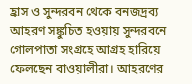হ্রাস ও সুন্দরবন থেকে বনজদ্রব্য আহরণ সঙ্কুচিত হওয়ায় সুন্দরবনে গোলপাতা সংগ্রহে আগ্রহ হারিয়ে ফেলছেন বাওয়ালীরা। আহরণের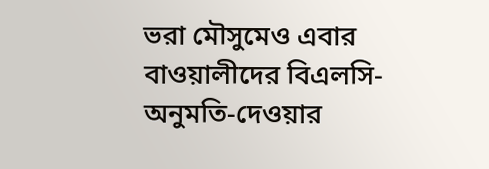ভরা মৌসুমেও এবার বাওয়ালীদের বিএলসি-অনুমতি-দেওয়ার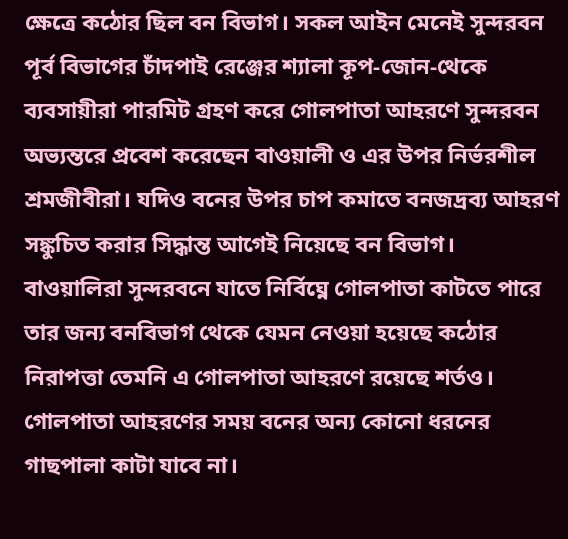ক্ষেত্রে কঠোর ছিল বন বিভাগ। সকল আইন মেনেই সুন্দরবন পূর্ব বিভাগের চাঁদপাই রেঞ্জের শ্যালা কূপ-জোন-থেকে ব্যবসায়ীরা পারমিট গ্রহণ করে গোলপাতা আহরণে সুন্দরবন অভ্যন্তরে প্রবেশ করেছেন বাওয়ালী ও এর উপর নির্ভরশীল শ্রমজীবীরা। যদিও বনের উপর চাপ কমাতে বনজদ্রব্য আহরণ সঙ্কুচিত করার সিদ্ধান্ত আগেই নিয়েছে বন বিভাগ।
বাওয়ালিরা সুন্দরবনে যাতে নির্বিঘ্নে গোলপাতা কাটতে পারে তার জন্য বনবিভাগ থেকে যেমন নেওয়া হয়েছে কঠোর নিরাপত্তা তেমনি এ গোলপাতা আহরণে রয়েছে শর্তও। গোলপাতা আহরণের সময় বনের অন্য কোনো ধরনের গাছপালা কাটা যাবে না।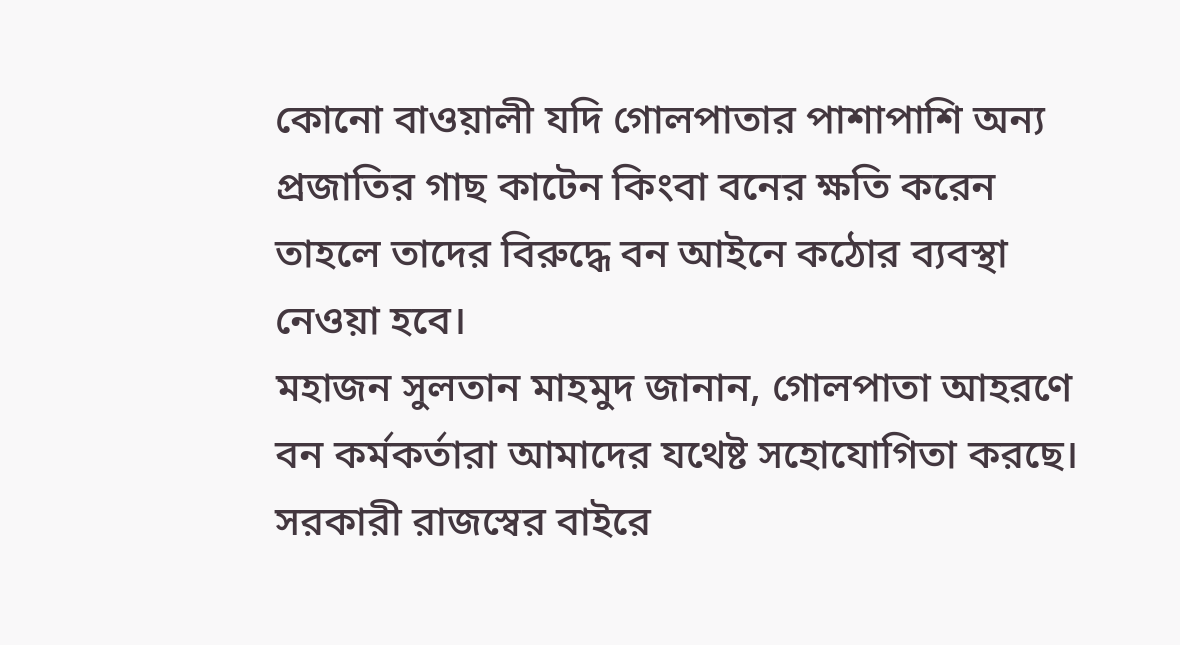কোনো বাওয়ালী যদি গোলপাতার পাশাপাশি অন্য প্রজাতির গাছ কাটেন কিংবা বনের ক্ষতি করেন তাহলে তাদের বিরুদ্ধে বন আইনে কঠোর ব্যবস্থা নেওয়া হবে।
মহাজন সুলতান মাহমুদ জানান, গোলপাতা আহরণে বন কর্মকর্তারা আমাদের যথেষ্ট সহোযোগিতা করছে। সরকারী রাজস্বের বাইরে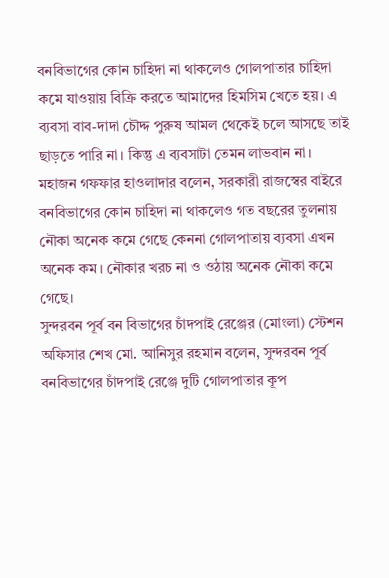বনবিভাগের কোন চাহিদা না থাকলেও গোলপাতার চাহিদা কমে যাওয়ায় বিক্রি করতে আমাদের হিমসিম খেতে হয়। এ ব্যবসা বাব-দাদা চৌদ্দ পুরুষ আমল থেকেই চলে আসছে তাই ছাড়তে পারি না। কিন্তু এ ব্যবসাটা তেমন লাভবান না।
মহাজন গফফার হাওলাদার বলেন, সরকারী রাজস্বের বাইরে বনবিভাগের কোন চাহিদা না থাকলেও গত বছরের তুলনায় নৌকা অনেক কমে গেছে কেননা গোলপাতায় ব্যবসা এখন অনেক কম। নৌকার খরচ না ও ওঠায় অনেক নৌকা কমে গেছে।
সুন্দরবন পূর্ব বন বিভাগের চাঁদপাই রেঞ্জের (মোংলা) স্টেশন অফিসার শেখ মো. আনিসুর রহমান বলেন, সুন্দরবন পূর্ব বনবিভাগের চাঁদপাই রেঞ্জে দুটি গোলপাতার কূপ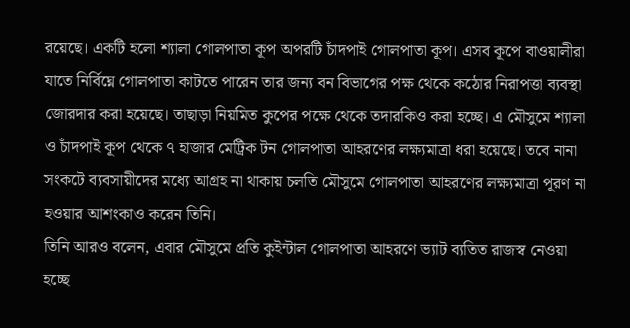রয়েছে। একটি হলো শ্যালা গোলপাতা কূপ অপরটি চাঁদপাই গোলপাতা কূপ। এসব কূপে বাওয়ালীরা যাতে নির্বিঘ্নে গোলপাতা কাটতে পারেন তার জন্য বন বিভাগের পক্ষ থেকে কঠোর নিরাপত্তা ব্যবস্থা জোরদার করা হয়েছে। তাছাড়া নিয়মিত কুপের পক্ষে থেকে তদারকিও করা হচ্ছে। এ মৌসুমে শ্যালা ও চাঁদপাই কূপ থেকে ৭ হাজার মেট্রিক টন গোলপাতা আহরণের লক্ষ্যমাত্রা ধরা হয়েছে। তবে নানা সংকটে ব্যবসায়ীদের মধ্যে আগ্রহ না থাকায় চলতি মৌসুমে গোলপাতা আহরণের লক্ষ্যমাত্রা পূরণ না হওয়ার আশংকাও করেন তিনি।
তিনি আরও বলেন, এবার মৌসুমে প্রতি কুইন্টাল গোলপাতা আহরণে ভ্যাট ব্যতিত রাজস্ব নেওয়া হচ্ছে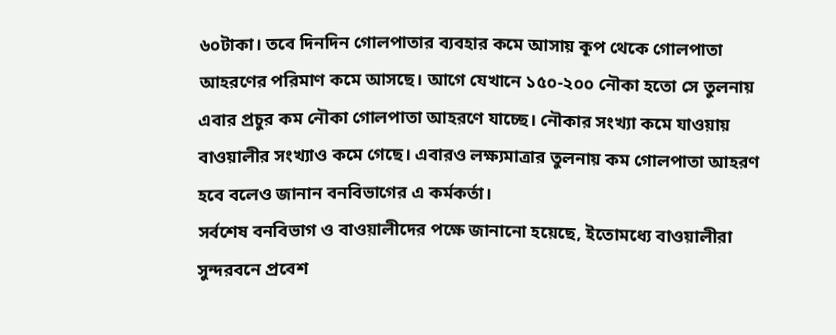৬০টাকা। তবে দিনদিন গোলপাতার ব্যবহার কমে আসায় কূপ থেকে গোলপাতা আহরণের পরিমাণ কমে আসছে। আগে যেখানে ১৫০-২০০ নৌকা হতো সে তুলনায় এবার প্রচুর কম নৌকা গোলপাতা আহরণে যাচ্ছে। নৌকার সংখ্যা কমে যাওয়ায় বাওয়ালীর সংখ্যাও কমে গেছে। এবারও লক্ষ্যমাত্রার তুলনায় কম গোলপাতা আহরণ হবে বলেও জানান বনবিভাগের এ কর্মকর্তা।
সর্বশেষ বনবিভাগ ও বাওয়ালীদের পক্ষে জানানো হয়েছে, ইতোমধ্যে বাওয়ালীরা সুন্দরবনে প্রবেশ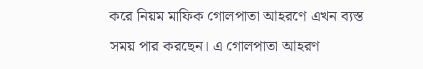করে নিয়ম মাফিক গোলপাতা আহরণে এখন ব্যস্ত সময় পার করছেন। এ গোলপাতা আহরণ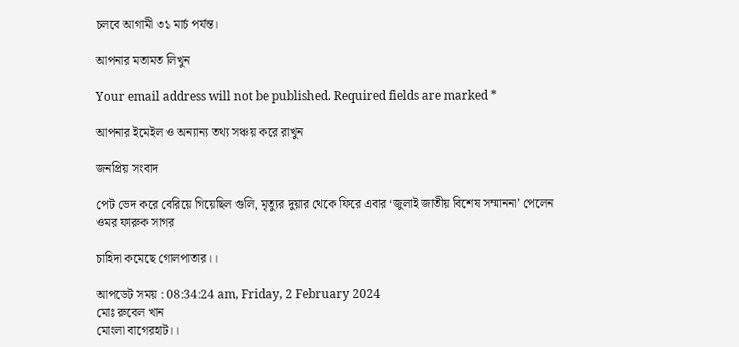চলবে আগামী ৩১ মার্চ পর্যন্ত।

আপনার মতামত লিখুন

Your email address will not be published. Required fields are marked *

আপনার ইমেইল ও অন্যান্য তথ্য সঞ্চয় করে রাখুন

জনপ্রিয় সংবাদ

পেট ভেদ করে বেরিয়ে গিয়েছিল গুলি, মৃত্যুর দুয়ার থেকে ফিরে এবার ‘জুলাই জাতীয় বিশেষ সম্মাননা’ পেলেন ওমর ফারুক সাগর

চাহিদা কমেছে গোলপাতার।।

আপডেট সময় : 08:34:24 am, Friday, 2 February 2024
মোঃ রুবেল খান
মোংলা বাগেরহাট।।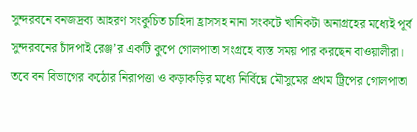সুন্দরবনে বনজদ্রব্য আহরণ সংকুচিত চাহিদা হ্রাসসহ নানা সংকটে খানিকটা অনাগ্রহের মধ্যেই পূর্ব সুন্দরবনের চাঁদপাই রেঞ্জ’র একটি কুপে গোলপাতা সংগ্রহে ব্যস্ত সময় পার করছেন বাওয়ালীরা। তবে বন বিভাগের কঠোর নিরাপত্তা ও কড়াকড়ির মধ্যে নির্বিঘ্নে মৌসুমের প্রথম ট্রিপের গোলপাতা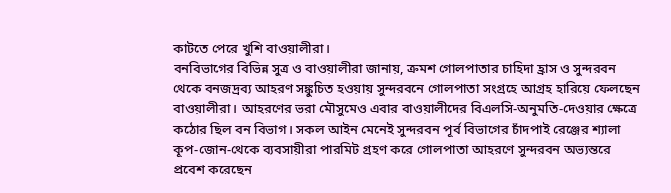কাটতে পেরে খুশি বাওয়ালীরা।
বনবিভাগের বিভিন্ন সুত্র ও বাওয়ালীরা জানায়, ক্রমশ গোলপাতার চাহিদা হ্রাস ও সুন্দরবন থেকে বনজদ্রব্য আহরণ সঙ্কুচিত হওয়ায় সুন্দরবনে গোলপাতা সংগ্রহে আগ্রহ হারিয়ে ফেলছেন বাওয়ালীরা। আহরণের ভরা মৌসুমেও এবার বাওয়ালীদের বিএলসি-অনুমতি-দেওয়ার ক্ষেত্রে কঠোর ছিল বন বিভাগ। সকল আইন মেনেই সুন্দরবন পূর্ব বিভাগের চাঁদপাই রেঞ্জের শ্যালা কূপ-জোন-থেকে ব্যবসায়ীরা পারমিট গ্রহণ করে গোলপাতা আহরণে সুন্দরবন অভ্যন্তরে প্রবেশ করেছেন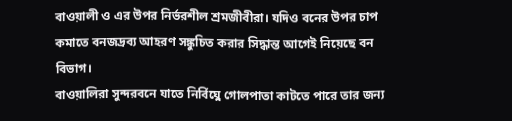বাওয়ালী ও এর উপর নির্ভরশীল শ্রমজীবীরা। যদিও বনের উপর চাপ কমাতে বনজদ্রব্য আহরণ সঙ্কুচিত করার সিদ্ধান্ত আগেই নিয়েছে বন বিভাগ।
বাওয়ালিরা সুন্দরবনে যাতে নির্বিঘ্নে গোলপাতা কাটতে পারে তার জন্য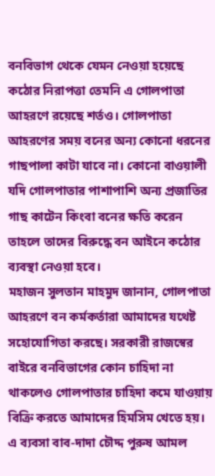বনবিভাগ থেকে যেমন নেওয়া হয়েছে কঠোর নিরাপত্তা তেমনি এ গোলপাতা আহরণে রয়েছে শর্তও। গোলপাতা আহরণের সময় বনের অন্য কোনো ধরনের গাছপালা কাটা যাবে না। কোনো বাওয়ালী যদি গোলপাতার পাশাপাশি অন্য প্রজাতির গাছ কাটেন কিংবা বনের ক্ষতি করেন তাহলে তাদের বিরুদ্ধে বন আইনে কঠোর ব্যবস্থা নেওয়া হবে।
মহাজন সুলতান মাহমুদ জানান, গোলপাতা আহরণে বন কর্মকর্তারা আমাদের যথেষ্ট সহোযোগিতা করছে। সরকারী রাজস্বের বাইরে বনবিভাগের কোন চাহিদা না থাকলেও গোলপাতার চাহিদা কমে যাওয়ায় বিক্রি করতে আমাদের হিমসিম খেতে হয়। এ ব্যবসা বাব-দাদা চৌদ্দ পুরুষ আমল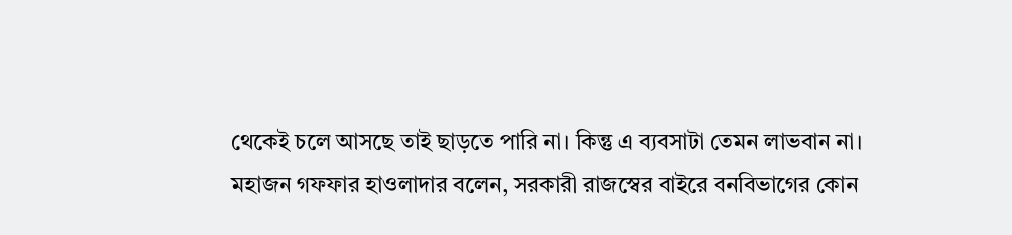থেকেই চলে আসছে তাই ছাড়তে পারি না। কিন্তু এ ব্যবসাটা তেমন লাভবান না।
মহাজন গফফার হাওলাদার বলেন, সরকারী রাজস্বের বাইরে বনবিভাগের কোন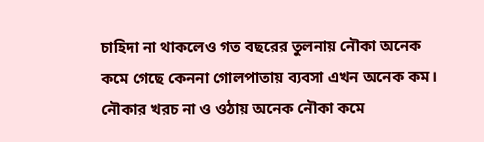চাহিদা না থাকলেও গত বছরের তুলনায় নৌকা অনেক কমে গেছে কেননা গোলপাতায় ব্যবসা এখন অনেক কম। নৌকার খরচ না ও ওঠায় অনেক নৌকা কমে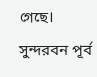গেছে।
সুন্দরবন পূর্ব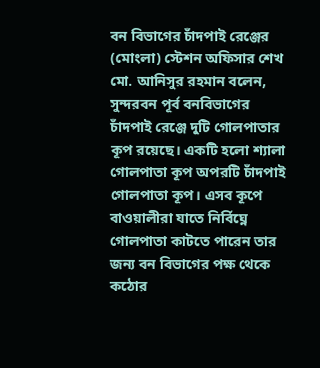বন বিভাগের চাঁদপাই রেঞ্জের (মোংলা) স্টেশন অফিসার শেখ মো. আনিসুর রহমান বলেন, সুন্দরবন পূর্ব বনবিভাগের চাঁদপাই রেঞ্জে দুটি গোলপাতার কূপ রয়েছে। একটি হলো শ্যালা গোলপাতা কূপ অপরটি চাঁদপাই গোলপাতা কূপ। এসব কূপে বাওয়ালীরা যাতে নির্বিঘ্নে গোলপাতা কাটতে পারেন তার জন্য বন বিভাগের পক্ষ থেকে কঠোর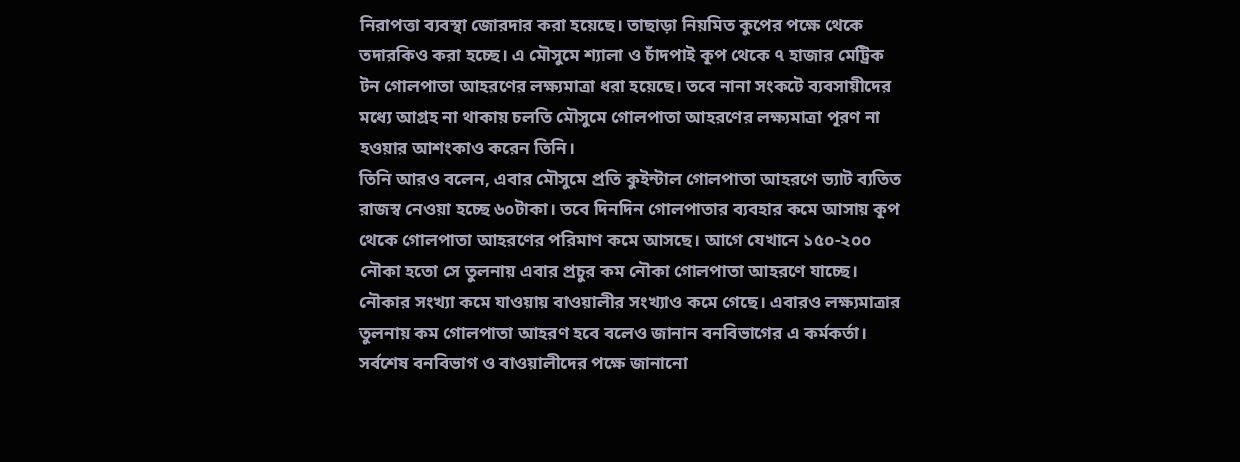নিরাপত্তা ব্যবস্থা জোরদার করা হয়েছে। তাছাড়া নিয়মিত কুপের পক্ষে থেকে তদারকিও করা হচ্ছে। এ মৌসুমে শ্যালা ও চাঁদপাই কূপ থেকে ৭ হাজার মেট্রিক টন গোলপাতা আহরণের লক্ষ্যমাত্রা ধরা হয়েছে। তবে নানা সংকটে ব্যবসায়ীদের মধ্যে আগ্রহ না থাকায় চলতি মৌসুমে গোলপাতা আহরণের লক্ষ্যমাত্রা পূরণ না হওয়ার আশংকাও করেন তিনি।
তিনি আরও বলেন, এবার মৌসুমে প্রতি কুইন্টাল গোলপাতা আহরণে ভ্যাট ব্যতিত রাজস্ব নেওয়া হচ্ছে ৬০টাকা। তবে দিনদিন গোলপাতার ব্যবহার কমে আসায় কূপ থেকে গোলপাতা আহরণের পরিমাণ কমে আসছে। আগে যেখানে ১৫০-২০০ নৌকা হতো সে তুলনায় এবার প্রচুর কম নৌকা গোলপাতা আহরণে যাচ্ছে। নৌকার সংখ্যা কমে যাওয়ায় বাওয়ালীর সংখ্যাও কমে গেছে। এবারও লক্ষ্যমাত্রার তুলনায় কম গোলপাতা আহরণ হবে বলেও জানান বনবিভাগের এ কর্মকর্তা।
সর্বশেষ বনবিভাগ ও বাওয়ালীদের পক্ষে জানানো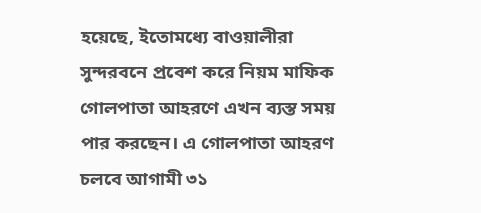হয়েছে, ইতোমধ্যে বাওয়ালীরা সুন্দরবনে প্রবেশ করে নিয়ম মাফিক গোলপাতা আহরণে এখন ব্যস্ত সময় পার করছেন। এ গোলপাতা আহরণ চলবে আগামী ৩১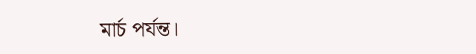মার্চ পর্যন্ত।